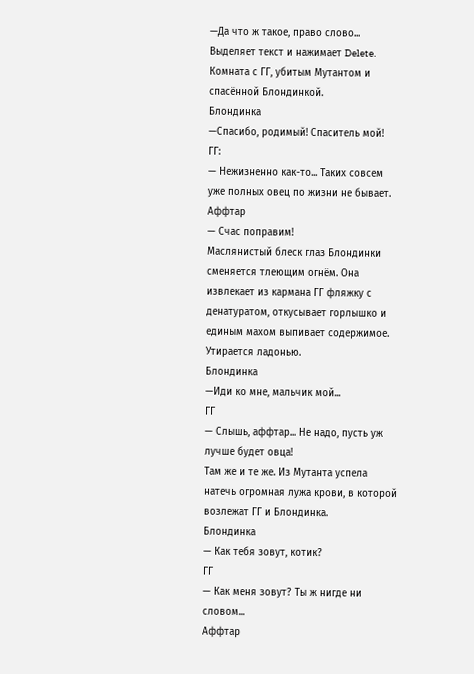—Да что ж такое, право слово...
Выделяет текст и нажимает Delete.
Комната с ГГ, убитым Мутантом и спасённой Блондинкой.
Блондинка
—Спасибо, родимый! Спаситель мой!
ГГ:
— Нежизненно как-то... Таких совсем уже полных овец по жизни не бывает.
Аффтар
— Счас поправим!
Маслянистый блеск глаз Блондинки сменяется тлеющим огнём. Она извлекает из кармана ГГ фляжку с денатуратом, откусывает горлышко и единым махом выпивает содержимое. Утирается ладонью.
Блондинка
—Иди ко мне, мальчик мой...
ГГ
— Слышь, аффтар... Не надо, пусть уж лучше будет овца!
Там же и те же. Из Мутанта успела натечь огромная лужа крови, в которой возлежат ГГ и Блондинка.
Блондинка
— Как тебя зовут, котик?
ГГ
— Как меня зовут? Ты ж нигде ни словом...
Аффтар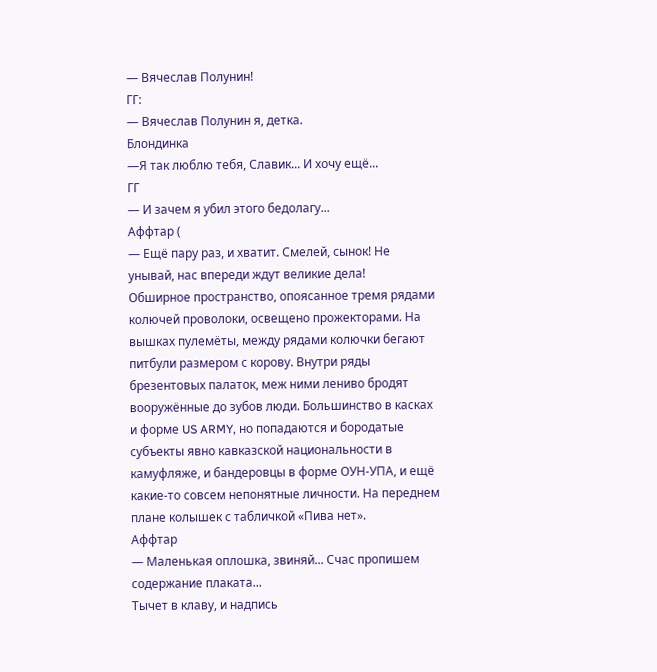— Вячеслав Полунин!
ГГ:
— Вячеслав Полунин я, детка.
Блондинка
—Я так люблю тебя, Славик... И хочу ещё...
ГГ
— И зачем я убил этого бедолагу...
Аффтар (
— Ещё пару раз, и хватит. Смелей, сынок! Не унывай, нас впереди ждут великие дела!
Обширное пространство, опоясанное тремя рядами колючей проволоки, освещено прожекторами. На вышках пулемёты, между рядами колючки бегают питбули размером с корову. Внутри ряды брезентовых палаток, меж ними лениво бродят вооружённые до зубов люди. Большинство в касках и форме US ARMY, но попадаются и бородатые субъекты явно кавказской национальности в камуфляже, и бандеровцы в форме ОУН-УПА, и ещё какие-то совсем непонятные личности. На переднем плане колышек с табличкой «Пива нет».
Аффтар
— Маленькая оплошка, звиняй... Счас пропишем содержание плаката...
Тычет в клаву, и надпись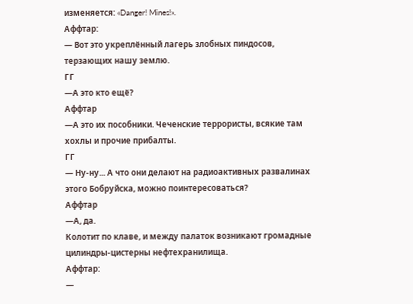изменяется: «Danger! Mines!».
Аффтар:
— Вот это укреплённый лагерь злобных пиндосов, терзающих нашу землю.
ГГ
—А это кто ещё?
Аффтар
—А это их пособники. Чеченские террористы, всякие там хохлы и прочие прибалты.
ГГ
— Ну-ну... А что они делают на радиоактивных развалинах этого Бобруйска, можно поинтересоваться?
Аффтар
—А, да.
Колотит по клаве, и между палаток возникают громадные цилиндры-цистерны нефтехранилища.
Аффтар:
—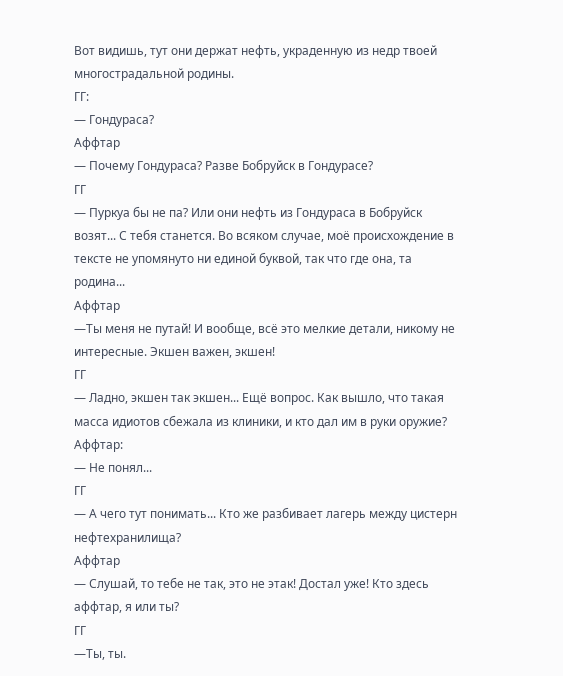Вот видишь, тут они держат нефть, украденную из недр твоей многострадальной родины.
ГГ:
— Гондураса?
Аффтар
— Почему Гондураса? Разве Бобруйск в Гондурасе?
ГГ
— Пуркуа бы не па? Или они нефть из Гондураса в Бобруйск возят... С тебя станется. Во всяком случае, моё происхождение в тексте не упомянуто ни единой буквой, так что где она, та родина...
Аффтар
—Ты меня не путай! И вообще, всё это мелкие детали, никому не интересные. Экшен важен, экшен!
ГГ
— Ладно, экшен так экшен... Ещё вопрос. Как вышло, что такая масса идиотов сбежала из клиники, и кто дал им в руки оружие?
Аффтар:
— Не понял...
ГГ
— А чего тут понимать... Кто же разбивает лагерь между цистерн нефтехранилища?
Аффтар
— Слушай, то тебе не так, это не этак! Достал уже! Кто здесь аффтар, я или ты?
ГГ
—Ты, ты.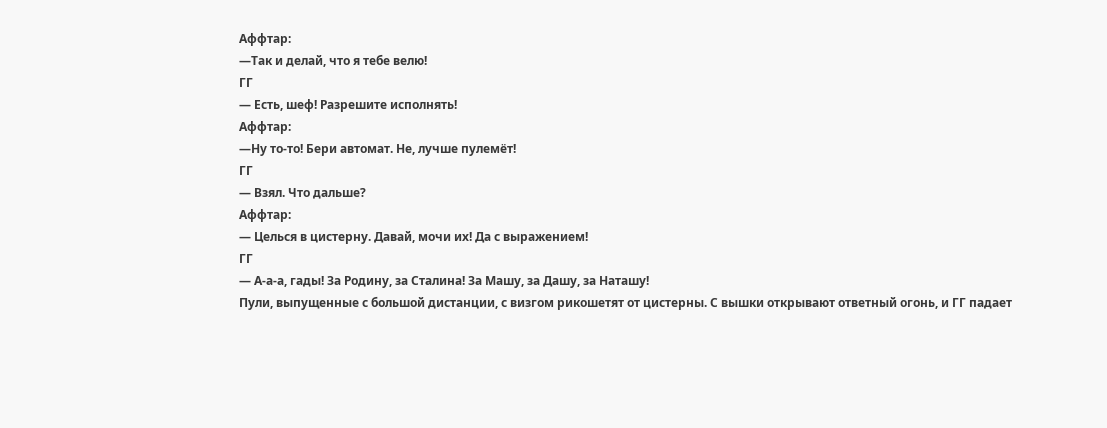Аффтар:
—Так и делай, что я тебе велю!
ГГ
— Есть, шеф! Разрешите исполнять!
Аффтар:
—Ну то-то! Бери автомат. Не, лучше пулемёт!
ГГ
— Взял. Что дальше?
Аффтар:
— Целься в цистерну. Давай, мочи их! Да с выражением!
ГГ
— А-а-а, гады! За Родину, за Сталина! За Машу, за Дашу, за Наташу!
Пули, выпущенные с большой дистанции, с визгом рикошетят от цистерны. С вышки открывают ответный огонь, и ГГ падает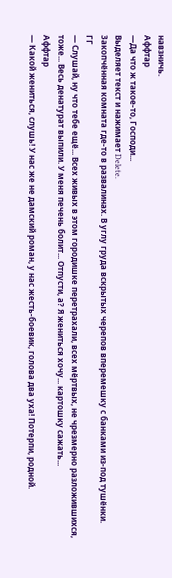навзничь.
Аффтар
—Да что ж такое-то, Господи...
Выделяет текст и нажимает Delete.
Закопчённая комната где-то в развалинах. В углу груда вскрытых черепов вперемешку с банками из-под тушёнки.
ГГ
— Слушай, ну что тебе ещё... Всех живых в этом городишке перетрахали, всех мёртвых, не чрезмерно разложившихся, тоже... Весь денатурат выпили. У меня печень болит... Отпусти, а? Я жениться хочу... картошку сажать...
Аффтар
— Какой жениться, слушь! У нас же не дамский роман, у нас жесть-боевик, голова два уха! Потерпи, родной.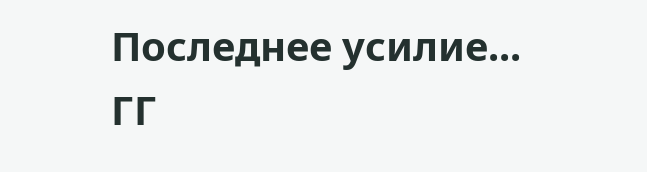Последнее усилие...
ГГ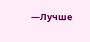—Лучше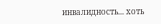инвалидность... хоть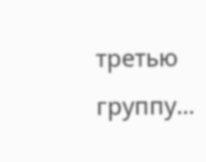третью группу...